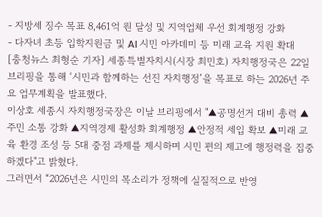- 지방세 징수 목표 8,461억 원 달성 및 지역업체 우선 회계행정 강화
- 다자녀 초등 입학지원금 및 AI 시민 아카데미 등 미래 교육 지원 확대
[충청뉴스 최형순 기자] 세종특별자치시(시장 최민호) 자치행정국은 22일 브리핑을 통해 ‘시민과 함께하는 선진 자치행정’을 목표로 하는 2026년 주요 업무계획을 발표했다.
이상호 세종시 자치행정국장은 이날 브리핑에서 "▲공명선거 대비 총력 ▲주민 소통 강화 ▲지역경제 활성화 회계행정 ▲안정적 세입 확보 ▲미래 교육 환경 조성 등 5대 중점 과제를 제시하며 시민 편의 제고에 행정력을 집중하겠다"고 밝혔다.
그러면서 “2026년은 시민의 목소리가 정책에 실질적으로 반영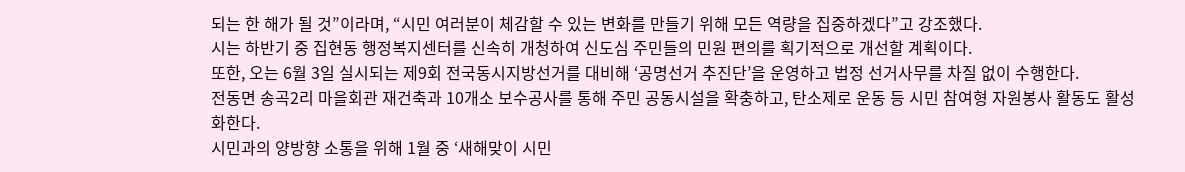되는 한 해가 될 것”이라며, “시민 여러분이 체감할 수 있는 변화를 만들기 위해 모든 역량을 집중하겠다”고 강조했다.
시는 하반기 중 집현동 행정복지센터를 신속히 개청하여 신도심 주민들의 민원 편의를 획기적으로 개선할 계획이다.
또한, 오는 6월 3일 실시되는 제9회 전국동시지방선거를 대비해 ‘공명선거 추진단’을 운영하고 법정 선거사무를 차질 없이 수행한다.
전동면 송곡2리 마을회관 재건축과 10개소 보수공사를 통해 주민 공동시설을 확충하고, 탄소제로 운동 등 시민 참여형 자원봉사 활동도 활성화한다.
시민과의 양방향 소통을 위해 1월 중 ‘새해맞이 시민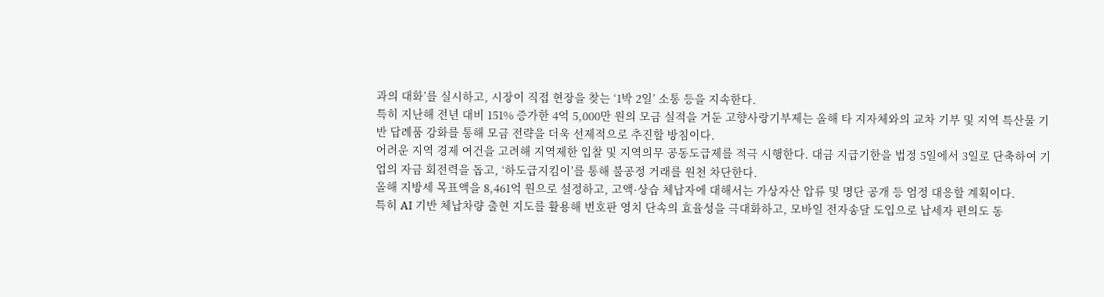과의 대화’를 실시하고, 시장이 직접 현장을 찾는 ‘1박 2일’ 소통 등을 지속한다.
특히 지난해 전년 대비 151% 증가한 4억 5,000만 원의 모금 실적을 거둔 고향사랑기부제는 올해 타 지자체와의 교차 기부 및 지역 특산물 기반 답례품 강화를 통해 모금 전략을 더욱 선제적으로 추진할 방침이다.
어려운 지역 경제 여건을 고려해 지역제한 입찰 및 지역의무 공동도급제를 적극 시행한다. 대금 지급기한을 법정 5일에서 3일로 단축하여 기업의 자금 회전력을 돕고, ‘하도급지킴이’를 통해 불공정 거래를 원천 차단한다.
올해 지방세 목표액을 8,461억 원으로 설정하고, 고액·상습 체납자에 대해서는 가상자산 압류 및 명단 공개 등 엄정 대응할 계획이다.
특히 AI 기반 체납차량 출현 지도를 활용해 번호판 영치 단속의 효율성을 극대화하고, 모바일 전자송달 도입으로 납세자 편의도 동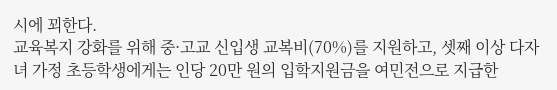시에 꾀한다.
교육복지 강화를 위해 중·고교 신입생 교복비(70%)를 지원하고, 셋째 이상 다자녀 가정 초등학생에게는 인당 20만 원의 입학지원금을 여민전으로 지급한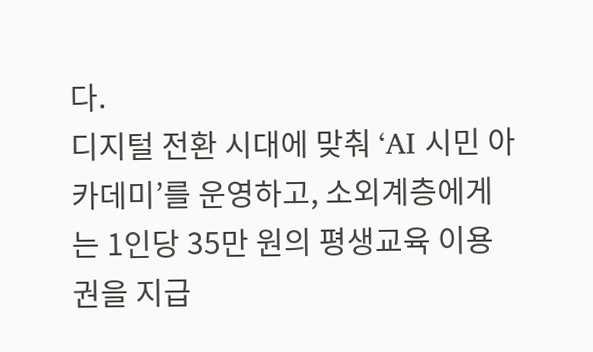다.
디지털 전환 시대에 맞춰 ‘AI 시민 아카데미’를 운영하고, 소외계층에게는 1인당 35만 원의 평생교육 이용권을 지급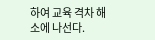하여 교육 격차 해소에 나선다.